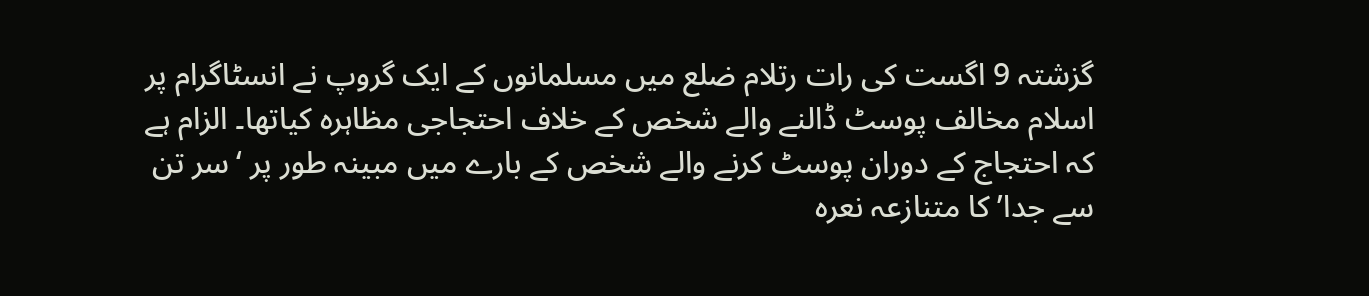گزشتہ 9 اگست کی رات رتلام ضلع میں مسلمانوں کے ایک گروپ نے انسٹاگرام پر اسلام مخالف پوسٹ ڈالنے والے شخص کے خلاف احتجاجی مظاہرہ کیاتھا۔ الزام ہے کہ احتجاج کے دوران پوسٹ کرنے والے شخص کے بارے میں مبینہ طور پر ‘سر تن سے جدا’ کا متنازعہ نعرہ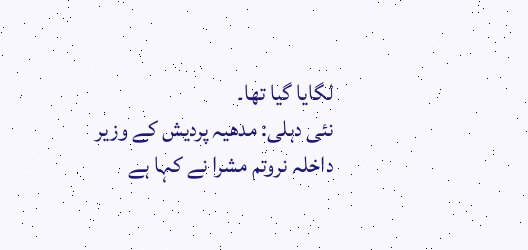لگایا گیا تھا۔
نئی دہلی: مدھیہ پردیش کے وزیر داخلہ نروتم مشرا نے کہا ہے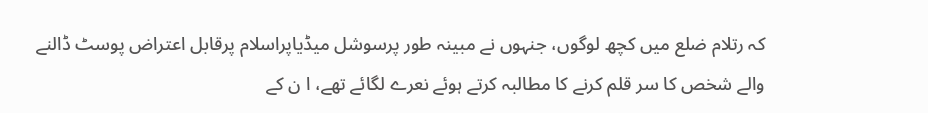کہ رتلام ضلع میں کچھ لوگوں، جنہوں نے مبینہ طور پرسوشل میڈیاپراسلام پرقابل اعتراض پوسٹ ڈالنے والے شخص کا سر قلم کرنے کا مطالبہ کرتے ہوئے نعرے لگائے تھے، ا ن کے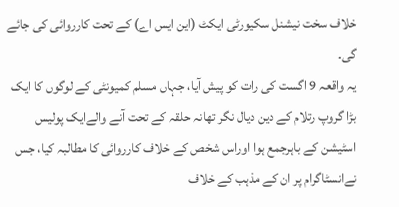خلاف سخت نیشنل سکیورٹی ایکٹ (این ایس اے) کے تحت کارروائی کی جائے گی۔
یہ واقعہ 9 اگست کی رات کو پیش آیا، جہاں مسلم کمیونٹی کے لوگوں کا ایک بڑا گروپ رتلام کے دین دیال نگر تھانہ حلقہ کے تحت آنے والےایک پولیس اسٹیشن کے باہرجمع ہوا اوراس شخص کے خلاف کارروائی کا مطالبہ کیا، جس نےانسٹاگرام پر ان کے مذہب کے خلاف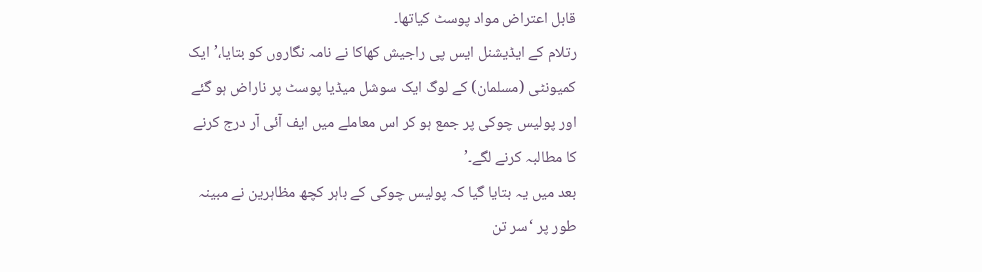قابل اعتراض مواد پوسٹ کیاتھا۔
رتلام کے ایڈیشنل ایس پی راجیش کھاکا نے نامہ نگاروں کو بتایا،’ایک کمیونٹی (مسلمان) کے لوگ ایک سوشل میڈیا پوسٹ پر ناراض ہو گئے اور پولیس چوکی پر جمع ہو کر اس معاملے میں ایف آئی آر درج کرنے کا مطالبہ کرنے لگے۔’
بعد میں یہ بتایا گیا کہ پولیس چوکی کے باہر کچھ مظاہرین نے مبینہ طور پر ‘سر تن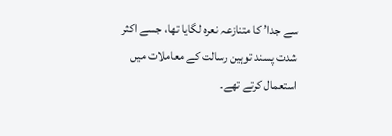سے جدا’ کا متنازعہ نعرہ لگایا تھا، جسے اکثر شدت پسند توہین رسالت کے معاملات میں استعمال کرتے تھے۔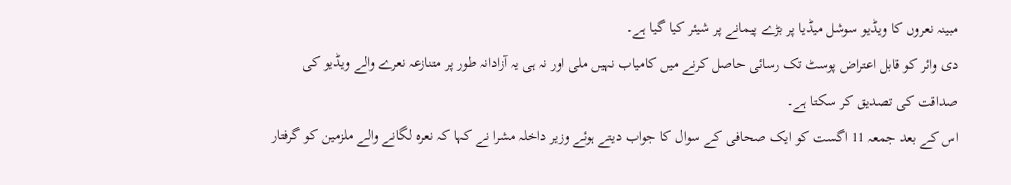مبینہ نعروں کا ویڈیو سوشل میڈیا پر بڑے پیمانے پر شیئر کیا گیا ہے۔
دی وائر کو قابل اعتراض پوسٹ تک رسائی حاصل کرنے میں کامیاب نہیں ملی اور نہ ہی یہ آزادانہ طور پر متنازعہ نعرے والے ویڈیو کی صداقت کی تصدیق کر سکتا ہے۔
اس کے بعد جمعہ 11 اگست کو ایک صحافی کے سوال کا جواب دیتے ہوئے وزیر داخلہ مشرا نے کہا کہ نعرہ لگانے والے ملزمین کو گرفتار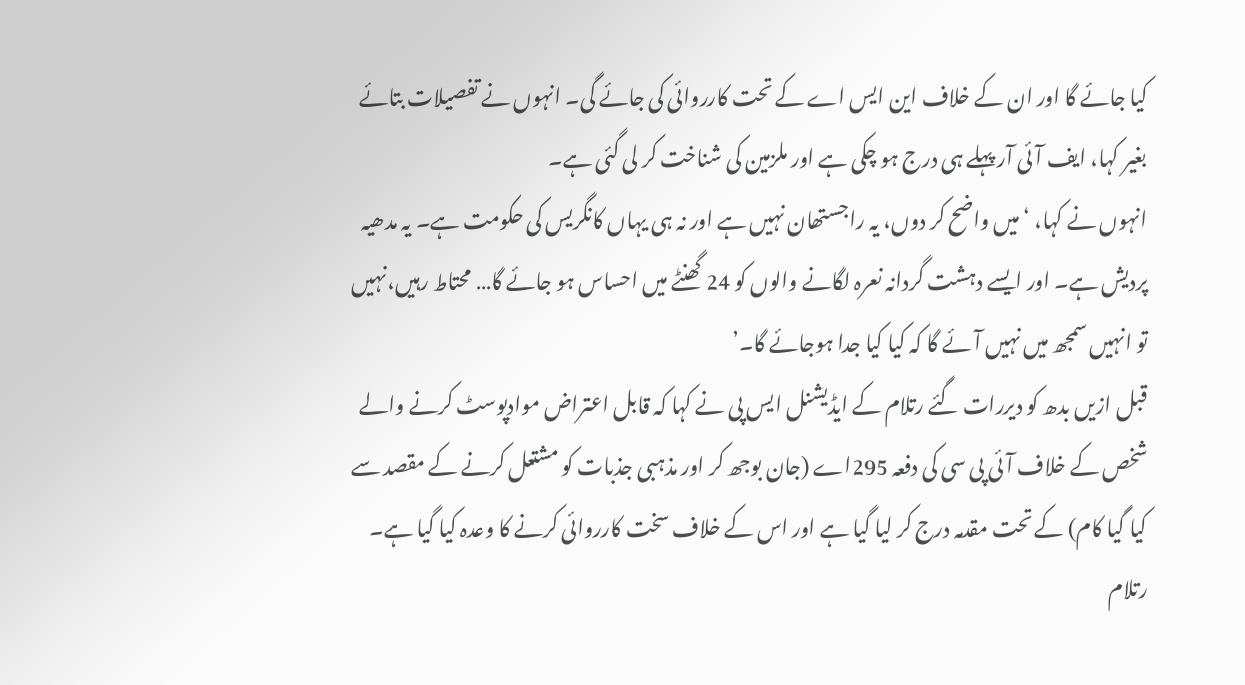کیا جائے گا اور ان کے خلاف این ایس اے کے تحت کارروائی کی جائے گی۔ انہوں نے تفصیلات بتائے بغیر کہا، ایف آئی آر پہلے ہی درج ہو چکی ہے اور ملزمین کی شناخت کر لی گئی ہے۔
انہوں نے کہا، ‘میں واضح کر دوں، یہ راجستھان نہیں ہے اور نہ ہی یہاں کانگریس کی حکومت ہے۔ یہ مدھیہ پردیش ہے۔ اور ایسے دہشت گردانہ نعرہ لگانے والوں کو 24 گھنٹے میں احساس ہو جائے گا… محتاط رہیں،نہیں تو انہیں سمجھ میں نہیں آئے گا کہ کیا کیا جدا ہوجائے گا۔’
قبل ازیں بدھ کو دیررات گئے رتلام کے ایڈیشنل ایس پی نے کہا کہ قابل اعتراض موادپوسٹ کرنے والے شخص کے خلاف آئی پی سی کی دفعہ 295اے (جان بوجھ کر اور مذہبی جذبات کو مشتعل کرنے کے مقصد سے کیا گیا کام) کے تحت مقدمہ درج کر لیا گیا ہے اور اس کے خلاف سخت کارروائی کرنے کا وعدہ کیا گیا ہے۔
رتلام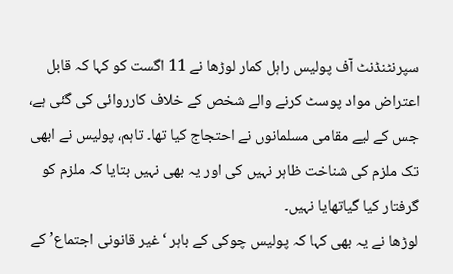سپرنٹنڈنٹ آف پولیس راہل کمار لوڑھا نے 11 اگست کو کہا کہ قابل اعتراض مواد پوسٹ کرنے والے شخص کے خلاف کارروائی کی گئی ہے، جس کے لیے مقامی مسلمانوں نے احتجاج کیا تھا۔ تاہم، پولیس نے ابھی تک ملزم کی شناخت ظاہر نہیں کی اور یہ بھی نہیں بتایا کہ ملزم کو گرفتار کیا گیاتھایا نہیں۔
لوڑھا نے یہ بھی کہا کہ پولیس چوکی کے باہر ‘غیر قانونی اجتماع’ کے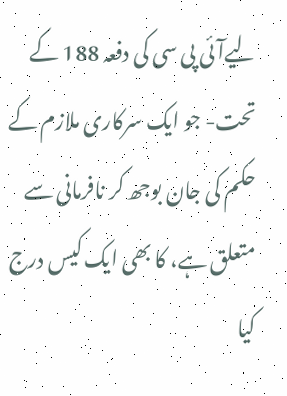لیےآئی پی سی کی دفعہ 188 کے تحت- جو ایک سرکاری ملازم کے حکم کی جان بوجھ کر نافرمانی سے متعلق ہے، کا بھی ایک کیس درج کیا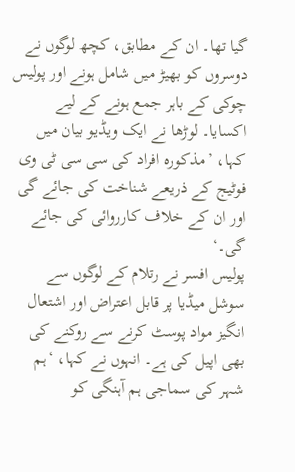گیا تھا۔ ان کے مطابق، کچھ لوگوں نے دوسروں کو بھیڑ میں شامل ہونے اور پولیس چوکی کے باہر جمع ہونے کے لیے اکسایا۔ لوڑھا نے ایک ویڈیو بیان میں کہا، ’مذکورہ افراد کی سی سی ٹی وی فوٹیج کے ذریعے شناخت کی جائے گی اور ان کے خلاف کارروائی کی جائے گی۔‘
پولیس افسر نے رتلام کے لوگوں سے سوشل میڈیا پر قابل اعتراض اور اشتعال انگیز مواد پوسٹ کرنے سے روکنے کی بھی اپیل کی ہے۔ انہوں نے کہا، ‘ہم شہر کی سماجی ہم آہنگی کو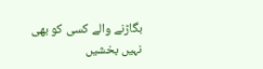بگاڑنے والے کسی کو بھی نہیں بخشیں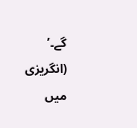گے۔’
(انگریزی میں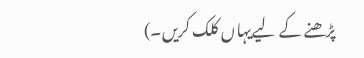پڑھنے کے لیےیہاں کلک کریں۔)